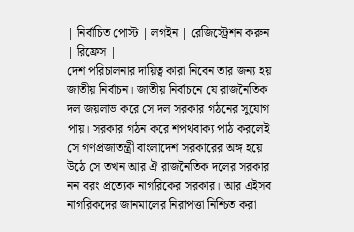| নির্বাচিত পোস্ট | লগইন | রেজিস্ট্রেশন করুন | রিফ্রেস |
দেশ পরিচালনার দায়িত্ব কারা নিবেন তার জন্য হয় জাতীয় নির্বাচন। জাতীয় নির্বাচনে যে রাজনৈতিক দল জয়লাভ করে সে দল সরকার গঠনের সুযোগ পায়। সরকার গঠন করে শপথবাক্য পাঠ করলেই সে গণপ্রজাতন্ত্রী বাংলাদেশ সরকারের অঙ্গ হয়ে উঠে সে তখন আর ঐ রাজনৈতিক দলের সরকার নন বরং প্রত্যেক নাগরিকের সরকার। আর এইসব নাগরিকদের জানমালের নিরাপত্তা নিশ্চিত করা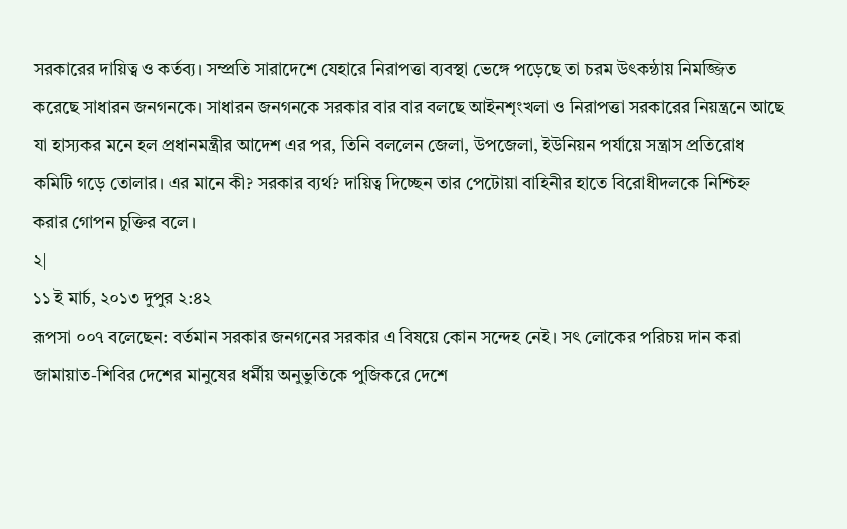সরকারের দায়িত্ব ও কর্তব্য। সম্প্রতি সারাদেশে যেহারে নিরাপত্তা ব্যবস্থা ভেঙ্গে পড়েছে তা চরম উৎকন্ঠায় নিমজ্জিত করেছে সাধারন জনগনকে। সাধারন জনগনকে সরকার বার বার বলছে আইনশৃংখলা ও নিরাপত্তা সরকারের নিয়ন্ত্রনে আছে যা হাস্যকর মনে হল প্রধানমন্ত্রীর আদেশ এর পর, তিনি বললেন জেলা, উপজেলা, ইউনিয়ন পর্যায়ে সন্ত্রাস প্রতিরোধ কমিটি গড়ে তোলার। এর মানে কী? সরকার ব্যর্থ? দায়িত্ব দিচ্ছেন তার পেটোয়া বাহিনীর হাতে বিরোধীদলকে নিশ্চিহ্ন করার গোপন চুক্তির বলে।
২|
১১ ই মার্চ, ২০১৩ দুপুর ২:৪২
রূপসা ০০৭ বলেছেন: বর্তমান সরকার জনগনের সরকার এ বিষয়ে কোন সন্দেহ নেই। সৎ লোকের পরিচয় দান করা জামায়াত-শিবির দেশের মানুষের ধর্মীয় অনুভুতিকে পুজিকরে দেশে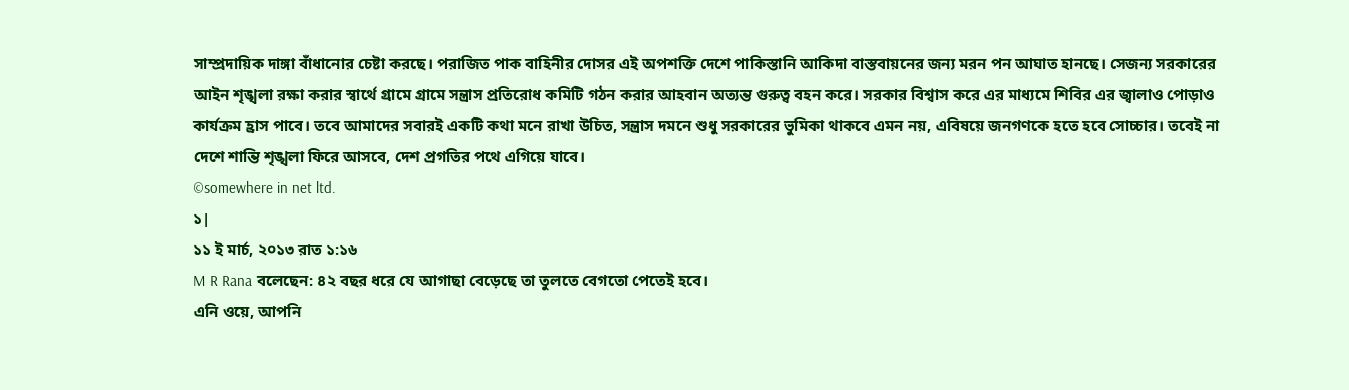সাম্প্রদায়িক দাঙ্গা বাঁধানোর চেষ্টা করছে। পরাজিত পাক বাহিনীর দোসর এই অপশক্তি দেশে পাকিস্তানি আকিদা বাস্তবায়নের জন্য মরন পন আঘাত হানছে। সেজন্য সরকারের আইন শৃঙ্খলা রক্ষা করার স্বার্থে গ্রামে গ্রামে সন্ত্রাস প্রতিরোধ কমিটি গঠন করার আহবান অত্যন্ত গুরুত্ব বহন করে। সরকার বিশ্বাস করে এর মাধ্যমে শিবির এর জ্বালাও পোড়াও কার্যক্রম হ্রাস পাবে। তবে আমাদের সবারই একটি কথা মনে রাখা উচিত, সন্ত্রাস দমনে শুধু সরকারের ভুমিকা থাকবে এমন নয়, এবিষয়ে জনগণকে হতে হবে সোচ্চার। তবেই না দেশে শান্তি শৃঙ্খলা ফিরে আসবে, দেশ প্রগতির পথে এগিয়ে যাবে।
©somewhere in net ltd.
১|
১১ ই মার্চ, ২০১৩ রাত ১:১৬
M R Rana বলেছেন: ৪২ বছর ধরে যে আগাছা বেড়েছে তা তুলতে বেগতো পেতেই হবে।
এনি ওয়ে, আপনি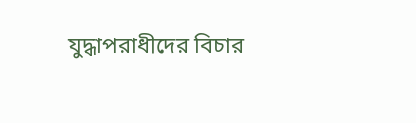যুদ্ধাপরাধীদের বিচার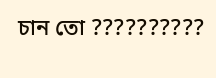চান তো ??????????